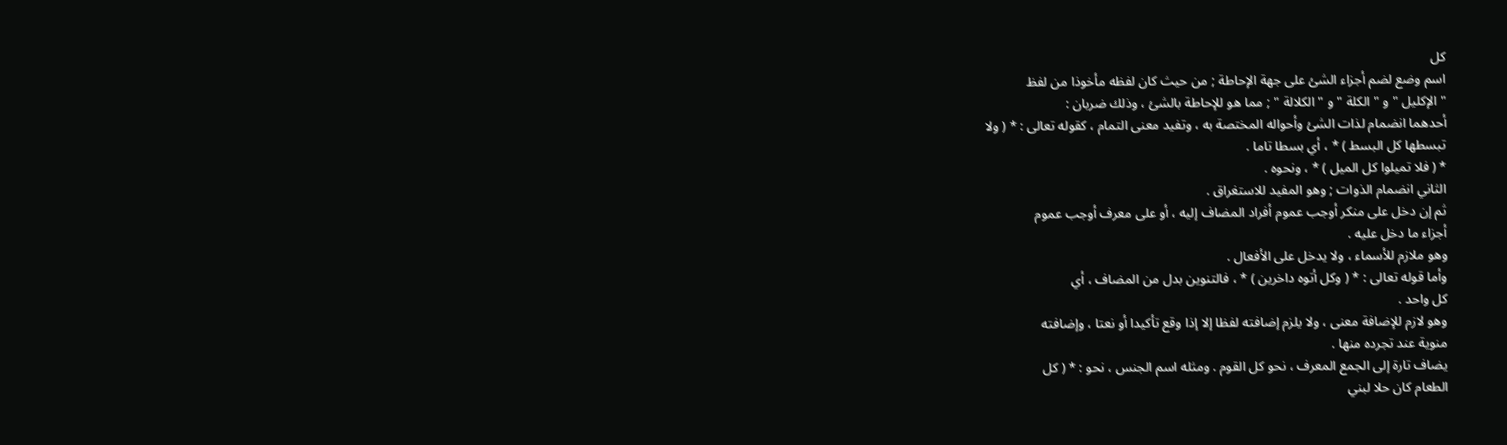كل
اسم وضع لضم أجزاء الشئ على جهة الإحاطة ; من حيث كان لفظه مأخوذا من لفظ
" الإكليل " و " الكلة " و " الكلالة " ; مما هو للإحاطة بالشئ ، وذلك ضربان :
أحدهما انضمام لذات الشئ وأحواله المختصة به ، وتفيد معنى التمام ، كقوله تعالى : * ( ولا
تبسطها كل البسط ) * ، أي بسطا تاما .
* ( فلا تميلوا كل الميل ) * ، ونحوه .
الثاني انضمام الذوات ; وهو المفيد للاستغراق .
ثم إن دخل على منكر أوجب عموم أفراد المضاف إليه ، أو على معرف أوجب عموم
أجزاء ما دخل عليه .
وهو ملازم للأسماء ، ولا يدخل على الأفعال .
وأما قوله تعالى : * ( وكل أتوه داخرين ) * ، فالتنوين بدل من المضاف ، أي
كل واحد .
وهو لازم للإضافة معنى ، ولا يلزم إضافته لفظا إلا إذا وقع تأكيدا أو نعتا ، وإضافته
منوية عند تجرده منها .
يضاف تارة إلى الجمع المعرف ، نحو كل القوم . ومثله اسم الجنس ، نحو : * ( كل
الطعام كان حلا لبني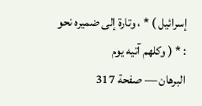إسرائيل ) * ، وتارة إلى ضميره نحو : * ( وكلهم آتيه يوم
البرهان — صفحة 317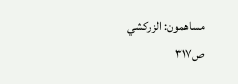مساهمون: الزركشي
ص٣١٧